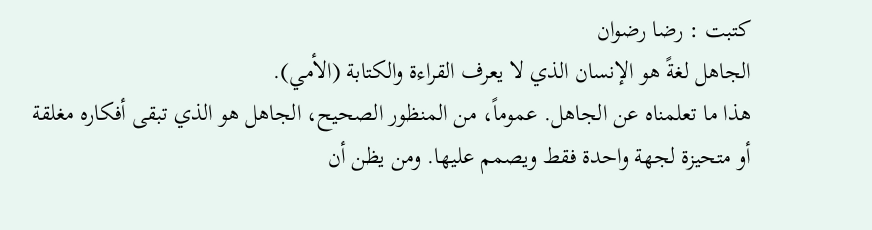كتبت : رضا رضوان
الجاهل لغةً هو الإنسان الذي لا يعرف القراءة والكتابة (الأمي).
هذا ما تعلمناه عن الجاهل. عموماً، من المنظور الصحيح، الجاهل هو الذي تبقى أفكاره مغلقة أو متحيزة لجهة واحدة فقط ويصمم عليها. ومن يظن أن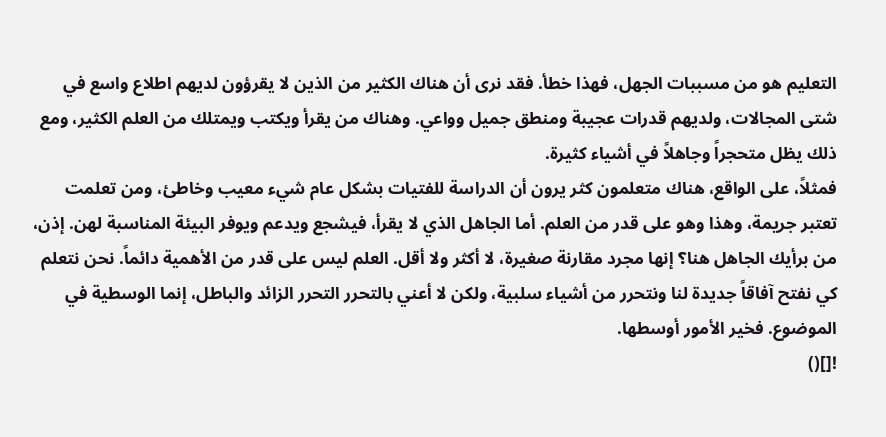التعليم هو من مسببات الجهل، فهذا خطأ. فقد نرى أن هناك الكثير من الذين لا يقرؤون لديهم اطلاع واسع في شتى المجالات، ولديهم قدرات عجيبة ومنطق جميل وواعي. وهناك من يقرأ ويكتب ويمتلك من العلم الكثير، ومع ذلك يظل متحجراً وجاهلاً في أشياء كثيرة.
فمثلاً، على الواقع، هناك متعلمون كثر يرون أن الدراسة للفتيات بشكل عام شيء معيب وخاطئ، ومن تعلمت تعتبر جريمة، وهذا وهو على قدر من العلم. أما الجاهل الذي لا يقرأ، فيشجع ويدعم ويوفر البيئة المناسبة لهن. إذن، من برأيك الجاهل هنا؟ إنها مجرد مقارنة صغيرة، لا أكثر ولا أقل. العلم ليس على قدر من الأهمية دائماً. نحن نتعلم كي نفتح آفاقاً جديدة لنا ونتحرر من أشياء سلبية، ولكن لا أعني بالتحرر التحرر الزائد والباطل، إنما الوسطية في الموضوع. فخير الأمور أوسطها.
![]()